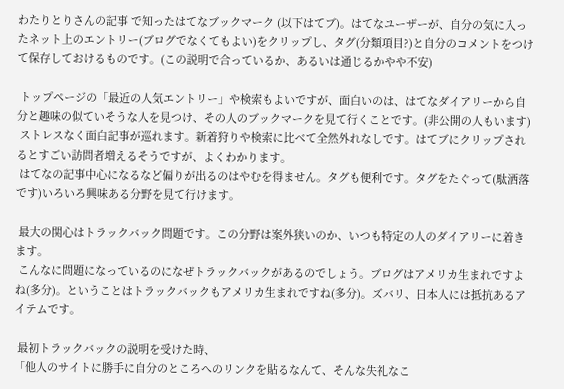わたりとりさんの記事 で知ったはてなブックマーク (以下はてブ)。はてなユーザーが、自分の気に入ったネット上のエントリー(ブログでなくてもよい)をクリップし、タグ(分類項目?)と自分のコメントをつけて保存しておけるものです。(この説明で合っているか、あるいは通じるかやや不安)

 トップページの「最近の人気エントリー」や検索もよいですが、面白いのは、はてなダイアリーから自分と趣味の似ていそうな人を見つけ、その人のブックマークを見て行くことです。(非公開の人もいます)
 ストレスなく面白記事が巡れます。新着狩りや検索に比べて全然外れなしです。はてブにクリップされるとすごい訪問者増えるそうですが、よくわかります。
 はてなの記事中心になるなど偏りが出るのはやむを得ません。タグも便利です。タグをたぐって(駄洒落です)いろいろ興味ある分野を見て行けます。

 最大の関心はトラックバック問題です。この分野は案外狭いのか、いつも特定の人のダイアリーに着きます。
 こんなに問題になっているのになぜトラックバックがあるのでしょう。ブログはアメリカ生まれですよね(多分)。ということはトラックバックもアメリカ生まれですね(多分)。ズバリ、日本人には抵抗あるアイテムです。

 最初トラックバックの説明を受けた時、
「他人のサイトに勝手に自分のところへのリンクを貼るなんて、そんな失礼なこ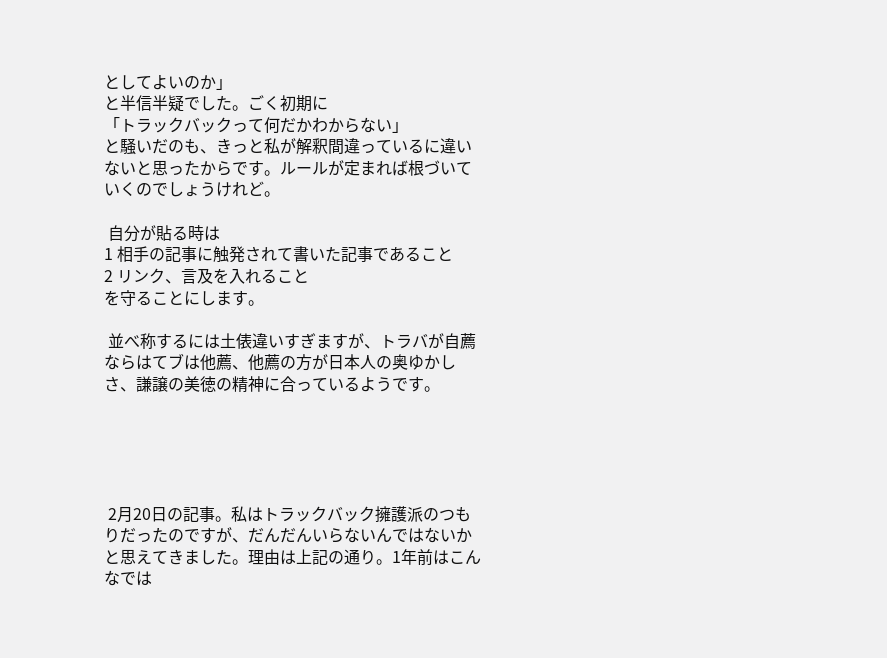としてよいのか」
と半信半疑でした。ごく初期に
「トラックバックって何だかわからない」
と騒いだのも、きっと私が解釈間違っているに違いないと思ったからです。ルールが定まれば根づいていくのでしょうけれど。

 自分が貼る時は
1 相手の記事に触発されて書いた記事であること
2 リンク、言及を入れること
を守ることにします。

 並べ称するには土俵違いすぎますが、トラバが自薦ならはてブは他薦、他薦の方が日本人の奥ゆかしさ、謙譲の美徳の精神に合っているようです。





 2月20日の記事。私はトラックバック擁護派のつもりだったのですが、だんだんいらないんではないかと思えてきました。理由は上記の通り。1年前はこんなでは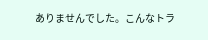ありませんでした。こんなトラ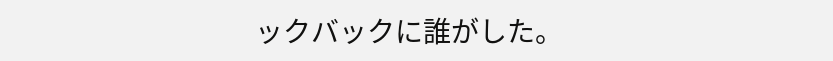ックバックに誰がした。